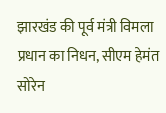झारखंड की पूर्व मंत्री विमला प्रधान का निधन, सीएम हेमंत सोरेन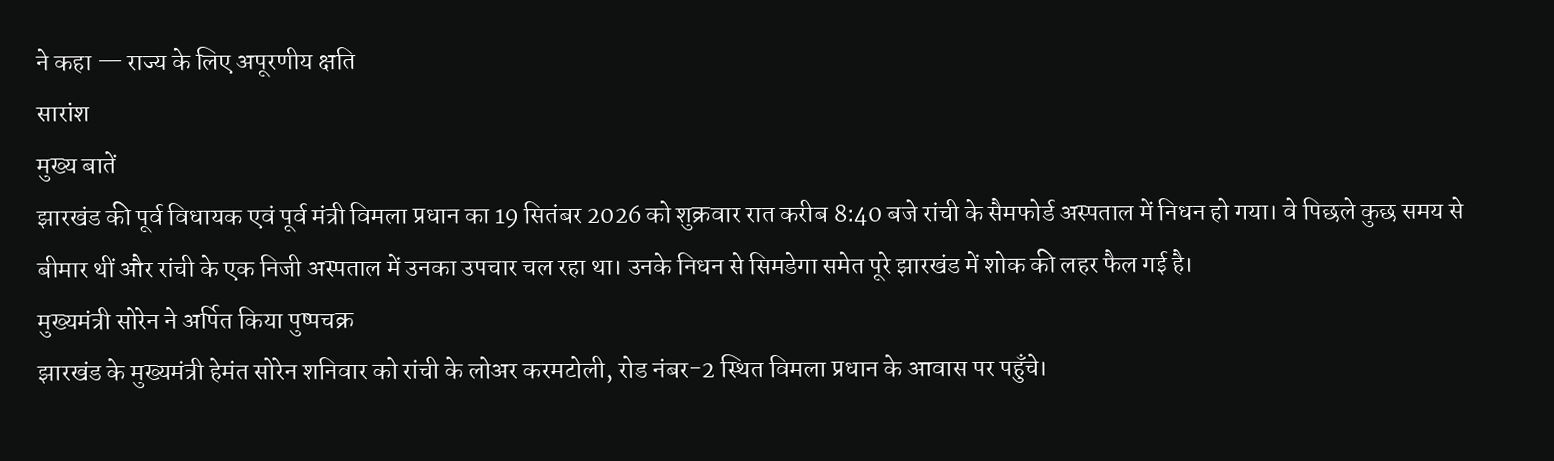ने कहा — राज्य के लिए अपूरणीय क्षति
सारांश
मुख्य बातें
झारखंड की पूर्व विधायक एवं पूर्व मंत्री विमला प्रधान का 19 सितंबर 2026 को शुक्रवार रात करीब 8:40 बजे रांची के सैमफोर्ड अस्पताल में निधन हो गया। वे पिछले कुछ समय से बीमार थीं और रांची के एक निजी अस्पताल में उनका उपचार चल रहा था। उनके निधन से सिमडेगा समेत पूरे झारखंड में शोक की लहर फैल गई है।
मुख्यमंत्री सोरेन ने अर्पित किया पुष्पचक्र
झारखंड के मुख्यमंत्री हेमंत सोरेन शनिवार को रांची के लोअर करमटोली, रोड नंबर-2 स्थित विमला प्रधान के आवास पर पहुँचे।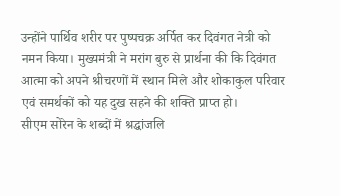उन्होंने पार्थिव शरीर पर पुष्पचक्र अर्पित कर दिवंगत नेत्री को नमन किया। मुख्यमंत्री ने मरांग बुरु से प्रार्थना की कि दिवंगत आत्मा को अपने श्रीचरणों में स्थान मिले और शोकाकुल परिवार एवं समर्थकों को यह दुख सहने की शक्ति प्राप्त हो।
सीएम सोरेन के शब्दों में श्रद्धांजलि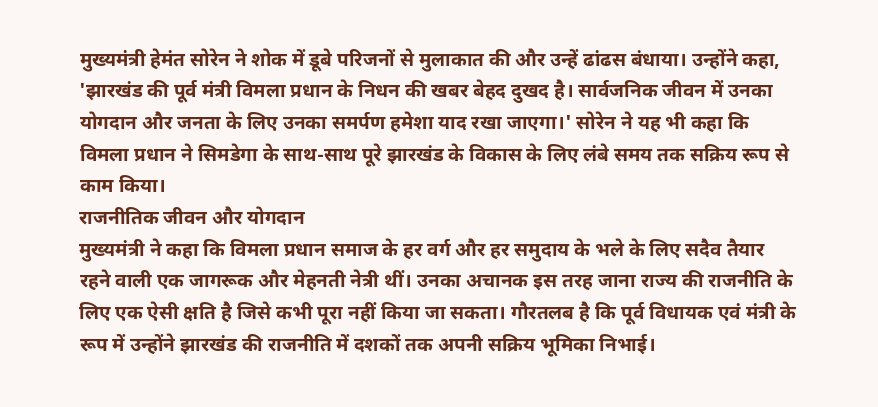मुख्यमंत्री हेमंत सोरेन ने शोक में डूबे परिजनों से मुलाकात की और उन्हें ढांढस बंधाया। उन्होंने कहा, 'झारखंड की पूर्व मंत्री विमला प्रधान के निधन की खबर बेहद दुखद है। सार्वजनिक जीवन में उनका योगदान और जनता के लिए उनका समर्पण हमेशा याद रखा जाएगा।' सोरेन ने यह भी कहा कि विमला प्रधान ने सिमडेगा के साथ-साथ पूरे झारखंड के विकास के लिए लंबे समय तक सक्रिय रूप से काम किया।
राजनीतिक जीवन और योगदान
मुख्यमंत्री ने कहा कि विमला प्रधान समाज के हर वर्ग और हर समुदाय के भले के लिए सदैव तैयार रहने वाली एक जागरूक और मेहनती नेत्री थीं। उनका अचानक इस तरह जाना राज्य की राजनीति के लिए एक ऐसी क्षति है जिसे कभी पूरा नहीं किया जा सकता। गौरतलब है कि पूर्व विधायक एवं मंत्री के रूप में उन्होंने झारखंड की राजनीति में दशकों तक अपनी सक्रिय भूमिका निभाई।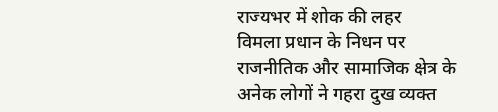राज्यभर में शोक की लहर
विमला प्रधान के निधन पर राजनीतिक और सामाजिक क्षेत्र के अनेक लोगों ने गहरा दुख व्यक्त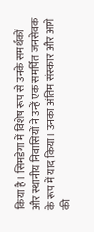किया है। सिमडेगा में विशेष रूप से उनके समर्थकों और स्थानीय निवासियों ने उन्हें एक समर्पित जनसेवक के रूप में याद किया। उनका अंतिम संस्कार और आगे की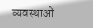व्यवस्थाओं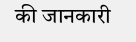की जानकारी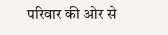परिवार की ओर से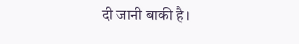दी जानी बाकी है।